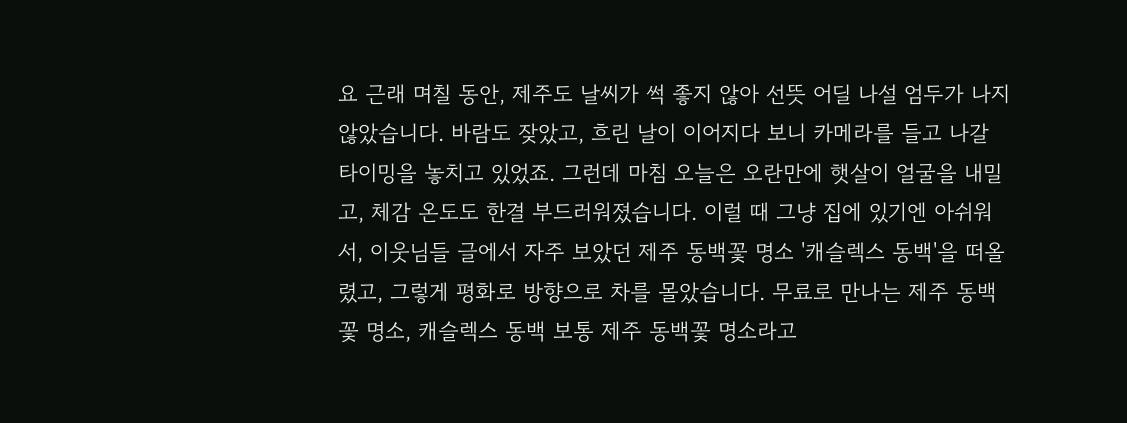요 근래 며칠 동안, 제주도 날씨가 썩 좋지 않아 선뜻 어딜 나설 엄두가 나지 않았습니다. 바람도 잦았고, 흐린 날이 이어지다 보니 카메라를 들고 나갈 타이밍을 놓치고 있었죠. 그런데 마침 오늘은 오란만에 햇살이 얼굴을 내밀고, 체감 온도도 한결 부드러워졌습니다. 이럴 때 그냥 집에 있기엔 아쉬워서, 이웃님들 글에서 자주 보았던 제주 동백꽃 명소 '캐슬렉스 동백'을 떠올렸고, 그렇게 평화로 방향으로 차를 몰았습니다. 무료로 만나는 제주 동백꽃 명소, 캐슬렉스 동백 보통 제주 동백꽃 명소라고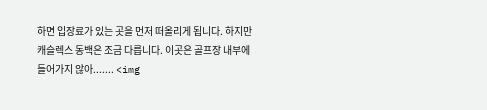하면 입장료가 있는 곳을 먼저 떠올리게 됩니다. 하지만 캐슬렉스 동백은 조금 다릅니다. 이곳은 골프장 내부에 들어가지 않아....... <img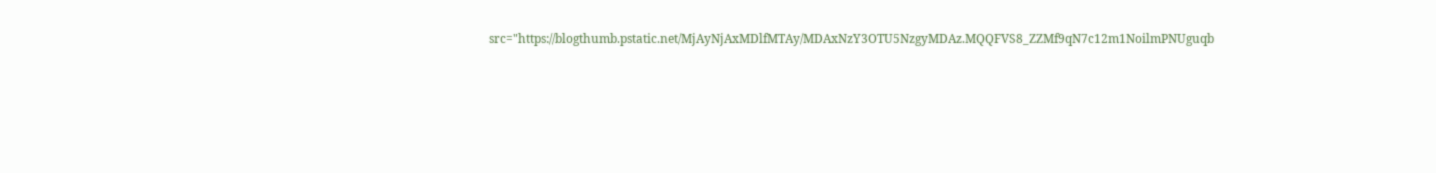src="https://blogthumb.pstatic.net/MjAyNjAxMDlfMTAy/MDAxNzY3OTU5NzgyMDAz.MQQFVS8_ZZMf9qN7c12m1NoilmPNUguqb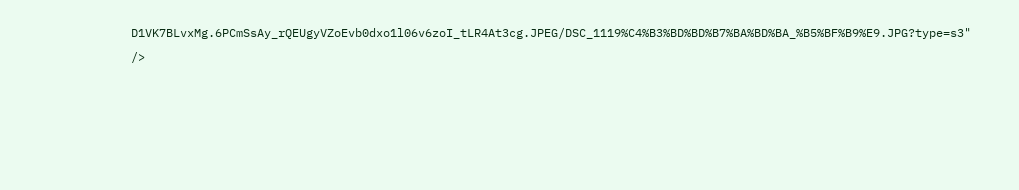D1VK7BLvxMg.6PCmSsAy_rQEUgyVZoEvb0dxo1l06v6zoI_tLR4At3cg.JPEG/DSC_1119%C4%B3%BD%BD%B7%BA%BD%BA_%B5%BF%B9%E9.JPG?type=s3" />